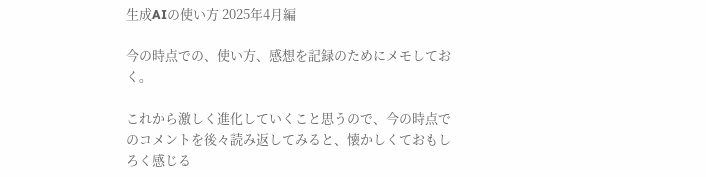生成AIの使い方 2025年4月編

今の時点での、使い方、感想を記録のためにメモしておく。

これから激しく進化していくこと思うので、今の時点でのコメントを後々読み返してみると、懐かしくておもしろく感じる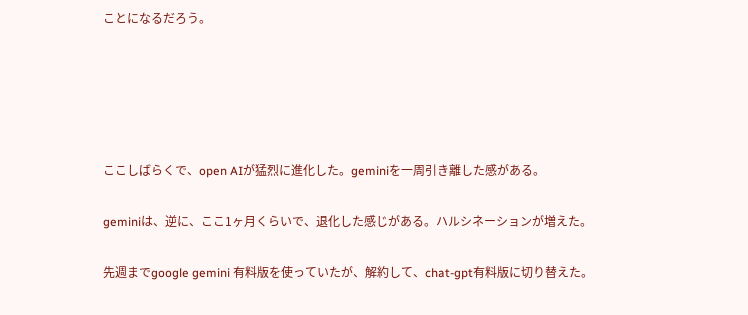ことになるだろう。





ここしばらくで、open AIが猛烈に進化した。geminiを一周引き離した感がある。

geminiは、逆に、ここ1ヶ月くらいで、退化した感じがある。ハルシネーションが増えた。

先週までgoogle gemini 有料版を使っていたが、解約して、chat-gpt有料版に切り替えた。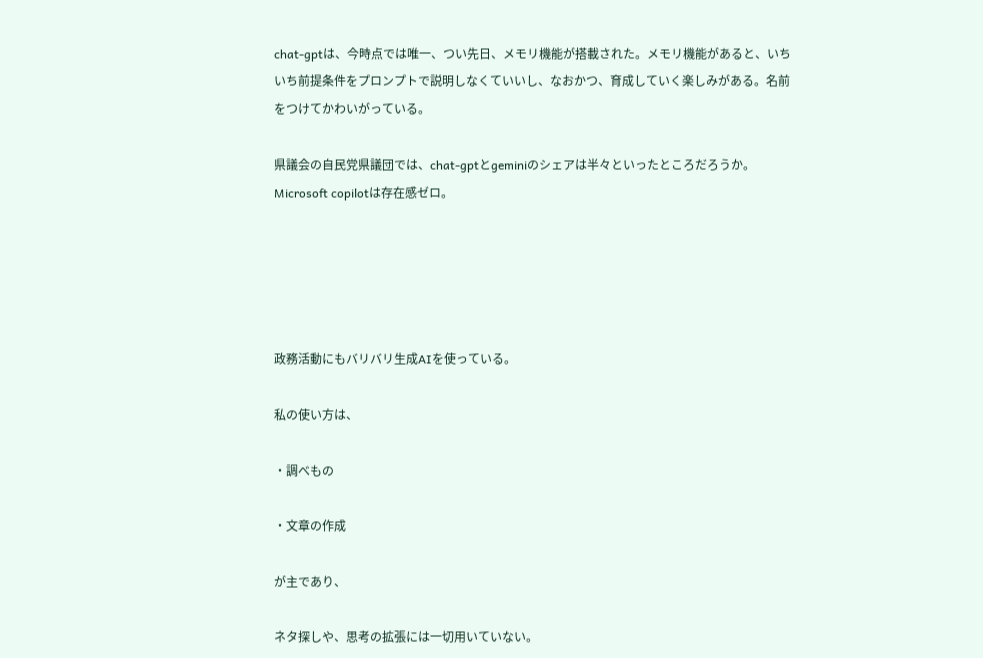chat-gptは、今時点では唯一、つい先日、メモリ機能が搭載された。メモリ機能があると、いちいち前提条件をプロンプトで説明しなくていいし、なおかつ、育成していく楽しみがある。名前をつけてかわいがっている。

県議会の自民党県議団では、chat-gptとgeminiのシェアは半々といったところだろうか。Microsoft copilotは存在感ゼロ。





政務活動にもバリバリ生成AIを使っている。

私の使い方は、

・調べもの

・文章の作成

が主であり、

ネタ探しや、思考の拡張には一切用いていない。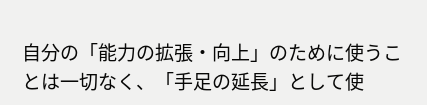自分の「能力の拡張・向上」のために使うことは一切なく、「手足の延長」として使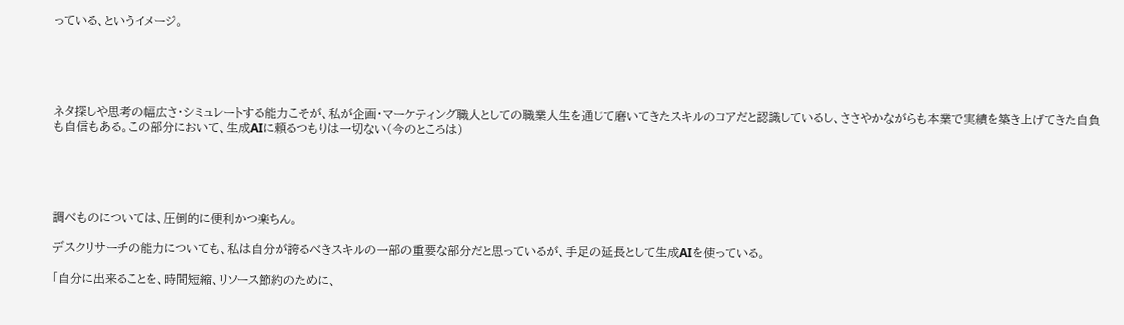っている、というイメージ。





ネタ探しや思考の幅広さ・シミュレートする能力こそが、私が企画・マーケティング職人としての職業人生を通じて磨いてきたスキルのコアだと認識しているし、ささやかながらも本業で実績を築き上げてきた自負も自信もある。この部分において、生成AIに頼るつもりは一切ない(今のところは)





調べものについては、圧倒的に便利かつ楽ちん。

デスクリサーチの能力についても、私は自分が誇るべきスキルの一部の重要な部分だと思っているが、手足の延長として生成AIを使っている。

「自分に出来ることを、時間短縮、リソース節約のために、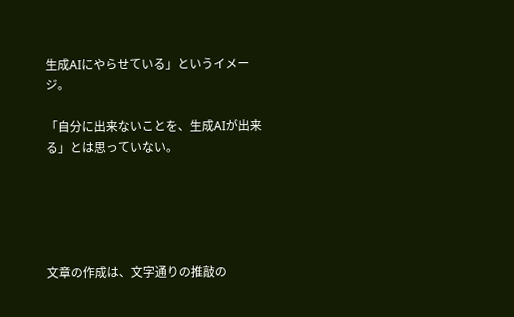生成AIにやらせている」というイメージ。

「自分に出来ないことを、生成AIが出来る」とは思っていない。





文章の作成は、文字通りの推敲の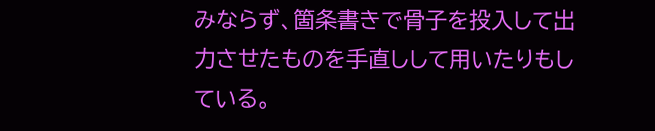みならず、箇条書きで骨子を投入して出力させたものを手直しして用いたりもしている。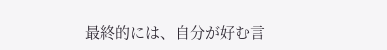最終的には、自分が好む言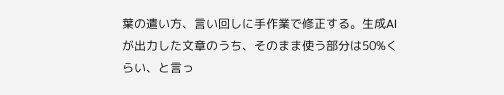葉の遣い方、言い回しに手作業で修正する。生成AIが出力した文章のうち、そのまま使う部分は50%くらい、と言っ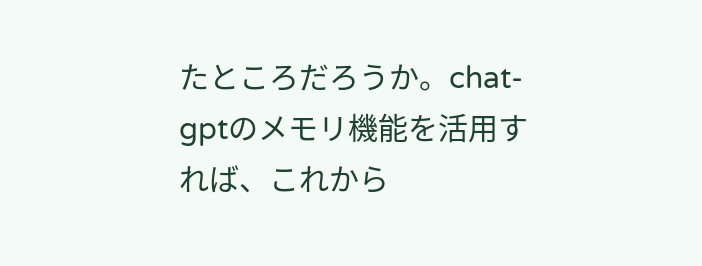たところだろうか。chat-gptのメモリ機能を活用すれば、これから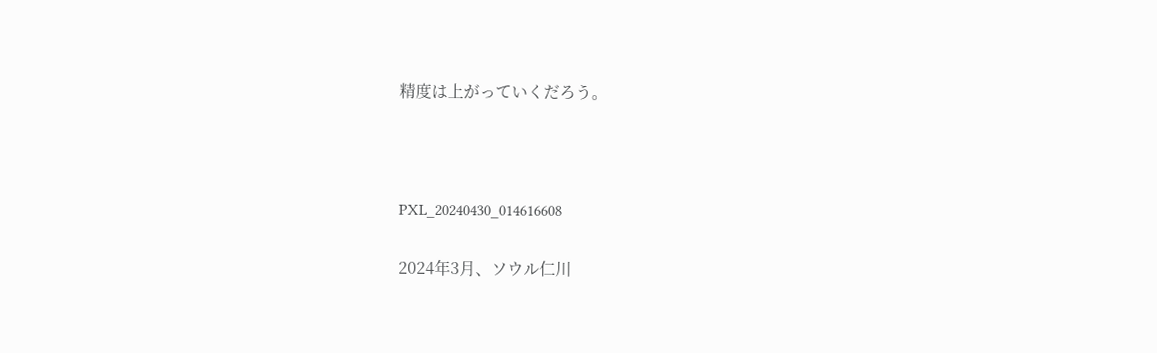精度は上がっていくだろう。



PXL_20240430_014616608

2024年3月、ソウル仁川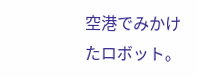空港でみかけたロボット。